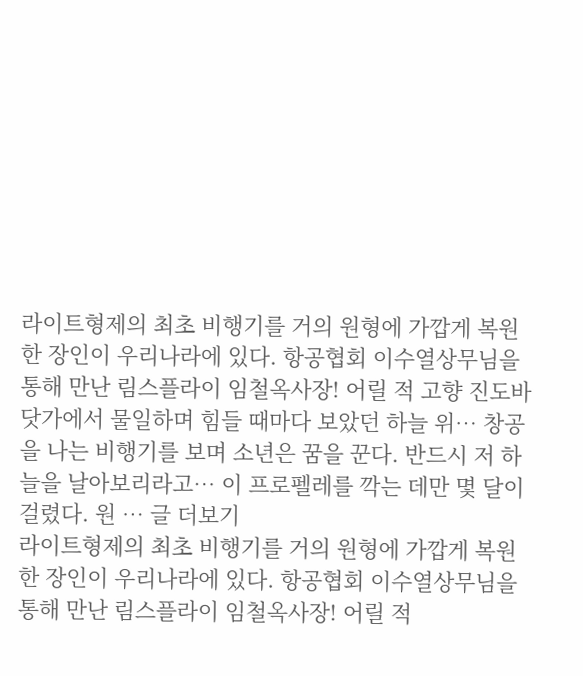라이트형제의 최초 비행기를 거의 원형에 가깝게 복원한 장인이 우리나라에 있다. 항공협회 이수열상무님을 통해 만난 림스플라이 임철옥사장! 어릴 적 고향 진도바닷가에서 물일하며 힘들 때마다 보았던 하늘 위… 창공을 나는 비행기를 보며 소년은 꿈을 꾼다. 반드시 저 하늘을 날아보리라고… 이 프로펠레를 깍는 데만 몇 달이 걸렸다. 원 … 글 더보기
라이트형제의 최초 비행기를 거의 원형에 가깝게 복원한 장인이 우리나라에 있다. 항공협회 이수열상무님을 통해 만난 림스플라이 임철옥사장! 어릴 적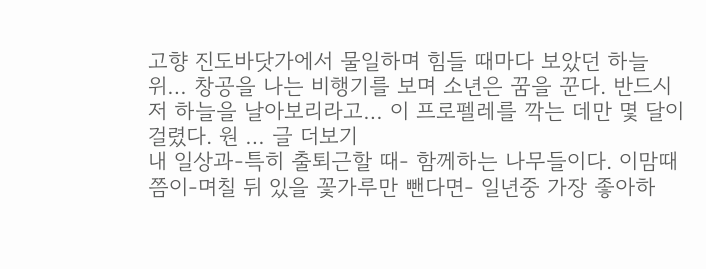고향 진도바닷가에서 물일하며 힘들 때마다 보았던 하늘 위… 창공을 나는 비행기를 보며 소년은 꿈을 꾼다. 반드시 저 하늘을 날아보리라고… 이 프로펠레를 깍는 데만 몇 달이 걸렸다. 원 … 글 더보기
내 일상과-특히 출퇴근할 때- 함께하는 나무들이다. 이맘때쯤이-며칠 뒤 있을 꽃가루만 뺀다면- 일년중 가장 좋아하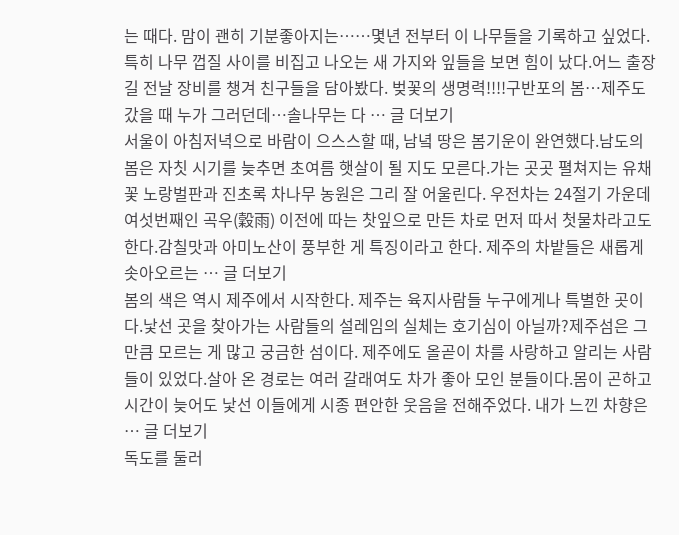는 때다. 맘이 괜히 기분좋아지는……몇년 전부터 이 나무들을 기록하고 싶었다. 특히 나무 껍질 사이를 비집고 나오는 새 가지와 잎들을 보면 힘이 났다.어느 출장길 전날 장비를 챙겨 친구들을 담아봤다. 벚꽃의 생명력!!!!구반포의 봄…제주도 갔을 때 누가 그러던데…솔나무는 다 … 글 더보기
서울이 아침저녁으로 바람이 으스스할 때, 남녘 땅은 봄기운이 완연했다.남도의 봄은 자칫 시기를 늦추면 초여름 햇살이 될 지도 모른다.가는 곳곳 펼쳐지는 유채꽃 노랑벌판과 진초록 차나무 농원은 그리 잘 어울린다. 우전차는 24절기 가운데 여섯번째인 곡우(穀雨) 이전에 따는 찻잎으로 만든 차로 먼저 따서 첫물차라고도 한다.감칠맛과 아미노산이 풍부한 게 특징이라고 한다. 제주의 차밭들은 새롭게 솟아오르는 … 글 더보기
봄의 색은 역시 제주에서 시작한다. 제주는 육지사람들 누구에게나 특별한 곳이다.낯선 곳을 찾아가는 사람들의 설레임의 실체는 호기심이 아닐까?제주섬은 그만큼 모르는 게 많고 궁금한 섬이다. 제주에도 올곧이 차를 사랑하고 알리는 사람들이 있었다.살아 온 경로는 여러 갈래여도 차가 좋아 모인 분들이다.몸이 곤하고 시간이 늦어도 낯선 이들에게 시종 편안한 웃음을 전해주었다. 내가 느낀 차향은 … 글 더보기
독도를 둘러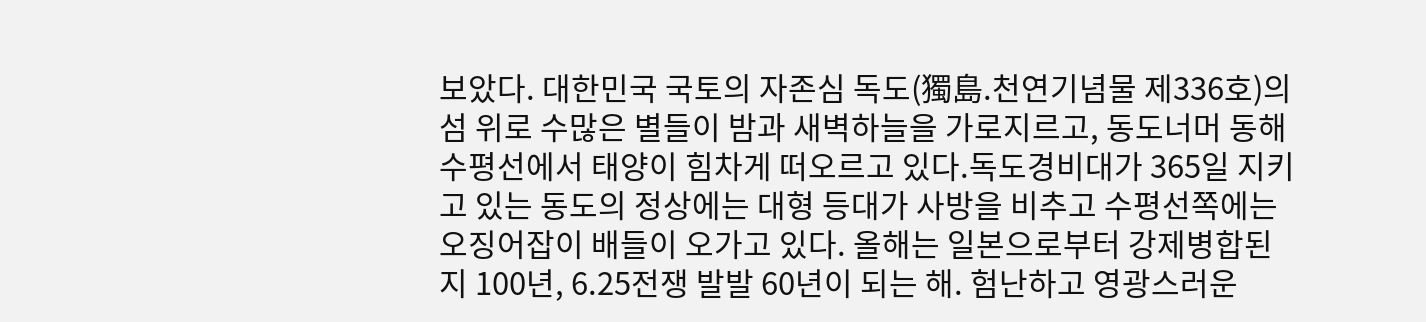보았다. 대한민국 국토의 자존심 독도(獨島.천연기념물 제336호)의 섬 위로 수많은 별들이 밤과 새벽하늘을 가로지르고, 동도너머 동해 수평선에서 태양이 힘차게 떠오르고 있다.독도경비대가 365일 지키고 있는 동도의 정상에는 대형 등대가 사방을 비추고 수평선쪽에는 오징어잡이 배들이 오가고 있다. 올해는 일본으로부터 강제병합된 지 100년, 6.25전쟁 발발 60년이 되는 해. 험난하고 영광스러운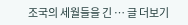조국의 세월들을 긴 … 글 더보기